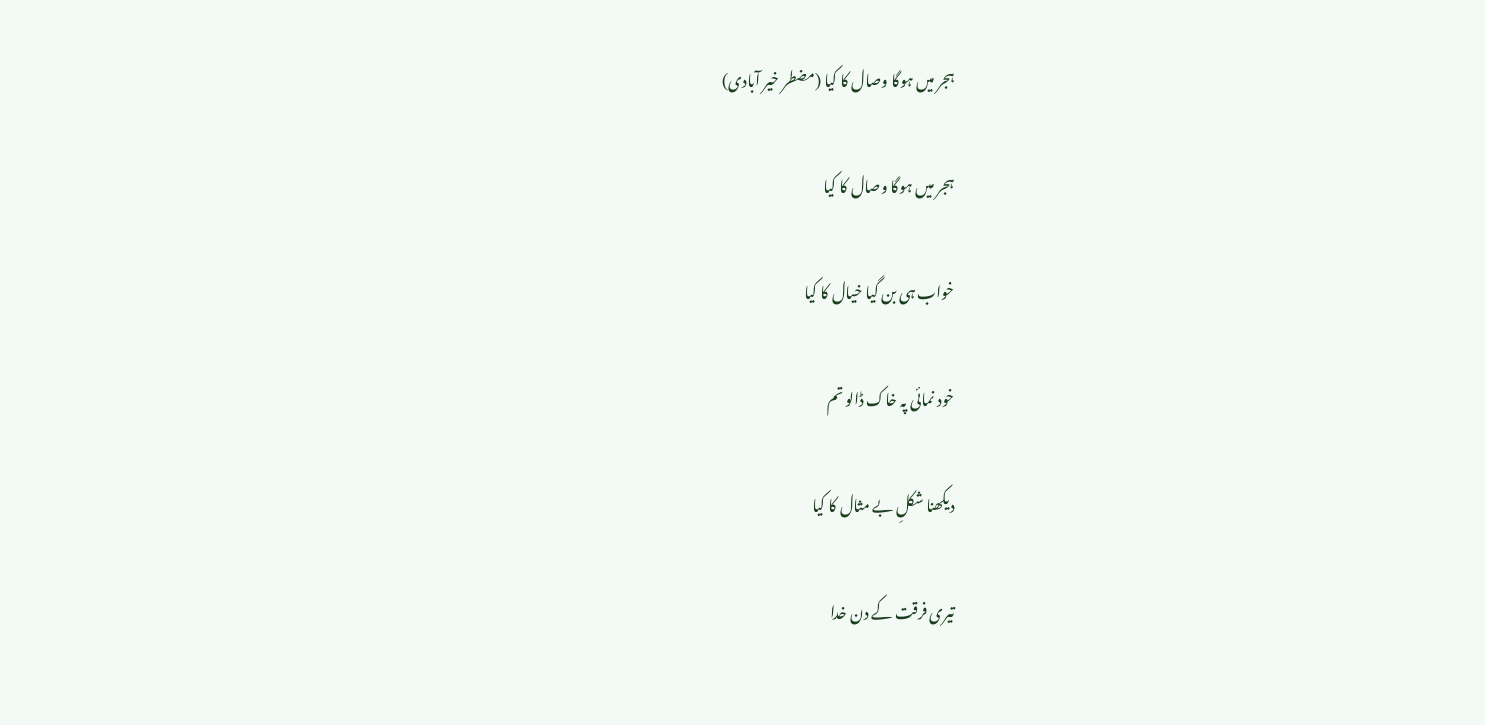ہجر میں ہوگا وصال کا کیا (مضطر خیر آبادی)

ہجر میں ہوگا وصال کا کیا

خواب ہی بن گیا خیال کا کیا

خود نمائی پہ خاک ڈالو تم

دیکھنا شکلِ بے مثال کا کیا

تیری فرقت کے دن خدا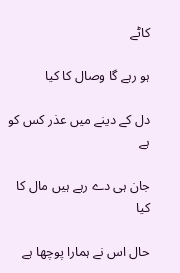کاٹے

ہو رہے گا وصال کا کیا

دل کے دینے میں عذر کس کو ہے

جان ہی دے رہے ہیں مال کا کیا

حال اس نے ہمارا پوچھا ہے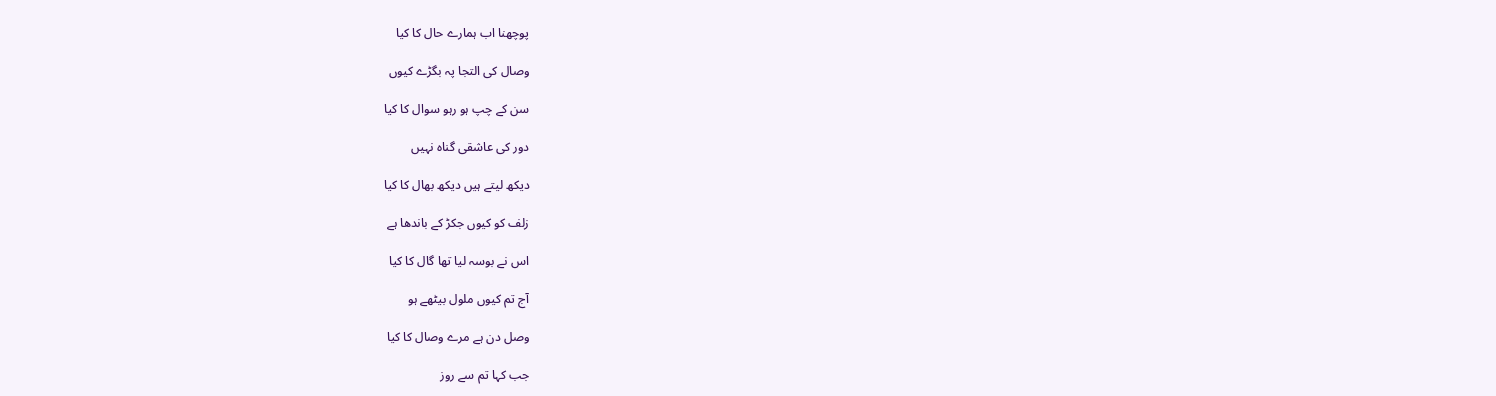پوچھنا اب ہمارے حال کا کیا

وصال کی التجا پہ بگڑے کیوں

سن کے چپ ہو رہو سوال کا کیا

دور کی عاشقی گناہ نہیں

دیکھ لیتے ہیں دیکھ بھال کا کیا

زلف کو کیوں جکڑ کے باندھا ہے

اس نے بوسہ لیا تھا گال کا کیا

آج تم کیوں ملول بیٹھے ہو

وصل دن ہے مرے وصال کا کیا

جب کہا تم سے روز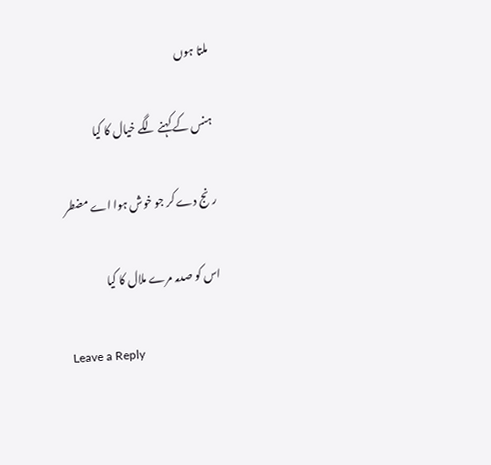ملتا ہوں

ہنس کے کہنے لگے خیال کا کیا

رنج دے کر جو خوش ہوا اے مضطر

اس کو صدمہ مرے ملال کا کیا

Leave a Reply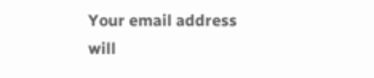Your email address will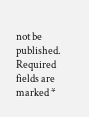not be published. Required fields are marked *